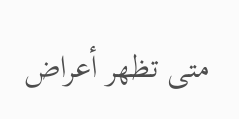متى تظهر أعراض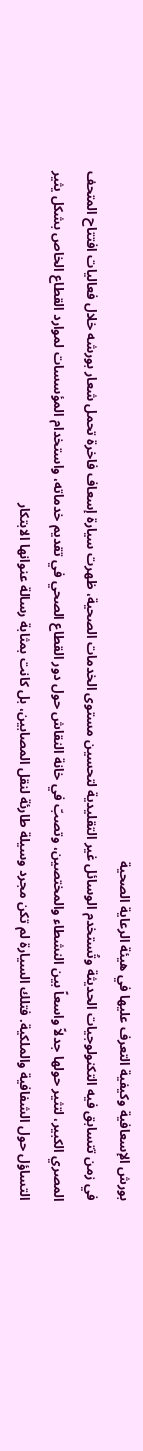بورش الإسعافية وكيفية التعرف عليها في هيئة الرعاية الصحية
في زمن تتسابق فيه التكنولوجيات الحديثة وتُستخدم الوسائل غير التقليدية لتحسين مستوى الخدمات الصحية، ظهرت سيارة إسعاف فاخرة تحمل شعار بورشه خلال فعاليات افتتاح المتحف المصري الكبير، لتثير حولها جدلاً واسعاً بين النشطاء والمختصين، وتصبّ في خانة النقاش حول دور القطاع الصحي في تقديم خدماته، واستخدام المؤسسات لموارد القطاع الخاص بشكل يثير التساؤل حول الشفافية والملكية. فتلك السيارة لم تكن مجرد وسيلة طارئة لنقل المصابين، بل كانت بمثابة رسالة عنوانها الابتكار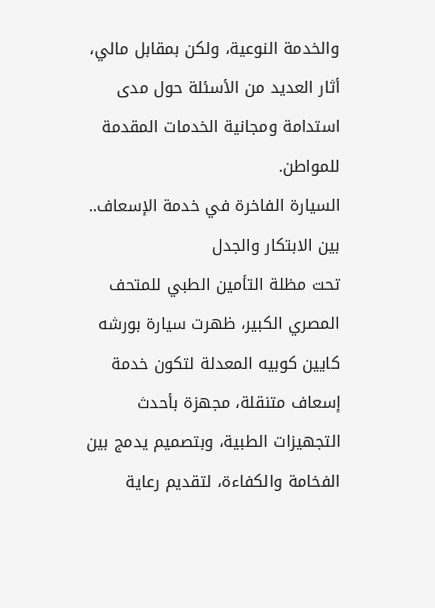والخدمة النوعية، ولكن بمقابل مالي، أثار العديد من الأسئلة حول مدى استدامة ومجانية الخدمات المقدمة للمواطن.
السيارة الفاخرة في خدمة الإسعاف.. بين الابتكار والجدل
تحت مظلة التأمين الطبي للمتحف المصري الكبير، ظهرت سيارة بورشه كايين كوبيه المعدلة لتكون خدمة إسعاف متنقلة، مجهزة بأحدث التجهيزات الطبية، وبتصميم يدمج بين الفخامة والكفاءة، لتقديم رعاية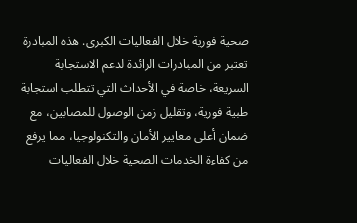صحية فورية خلال الفعاليات الكبرى. هذه المبادرة تعتبر من المبادرات الرائدة لدعم الاستجابة السريعة، خاصة في الأحداث التي تتطلب استجابة طبية فورية، وتقليل زمن الوصول للمصابين، مع ضمان أعلى معايير الأمان والتكنولوجيا، مما يرفع من كفاءة الخدمات الصحية خلال الفعاليات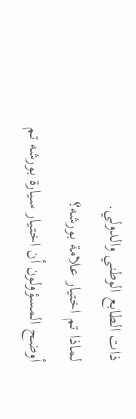ذات الطابع الوطني والدولي.
لماذا تم اختيار علامة بورشه؟
أوضح المسؤولون أن اختيار سيارة بورشه تم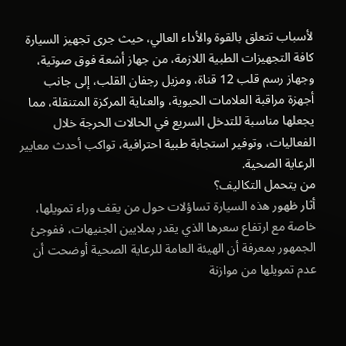لأسباب تتعلق بالقوة والأداء العالي، حيث جرى تجهيز السيارة كافة التجهيزات الطبية اللازمة، من جهاز أشعة فوق صوتية، وجهاز رسم قلب 12 قناة، ومزيل رجفان القلب، إلى جانب أجهزة مراقبة العلامات الحيوية، والعناية المركزة المتنقلة، مما يجعلها مناسبة للتدخل السريع في الحالات الحرجة خلال الفعاليات، وتوفير استجابة طبية احترافية، تواكب أحدث معايير الرعاية الصحية.
من يتحمل التكاليف؟
أثار ظهور هذه السيارة تساؤلات حول من يقف وراء تمويلها، خاصة مع ارتفاع سعرها الذي يقدر بملايين الجنيهات، ففوجئ الجمهور بمعرفة أن الهيئة العامة للرعاية الصحية أوضحت أن عدم تمويلها من موازنة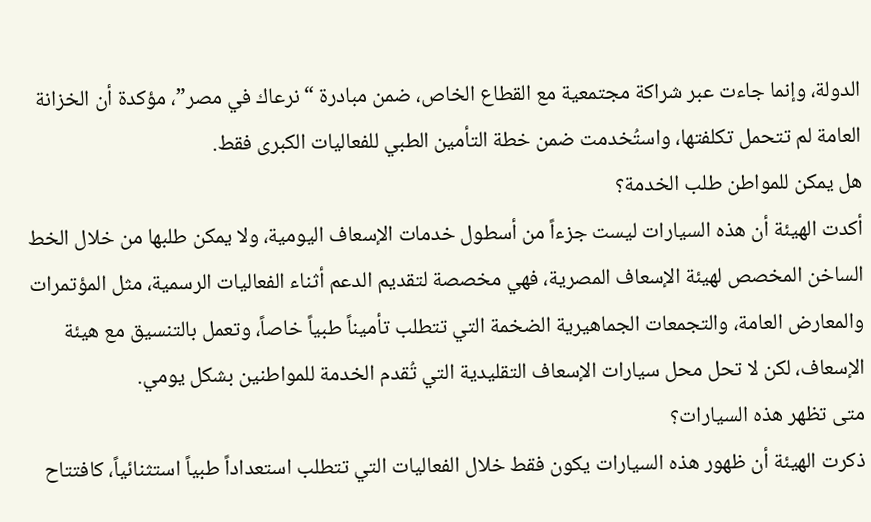الدولة، وإنما جاءت عبر شراكة مجتمعية مع القطاع الخاص، ضمن مبادرة “نرعاك في مصر”، مؤكدة أن الخزانة العامة لم تتحمل تكلفتها، واستُخدمت ضمن خطة التأمين الطبي للفعاليات الكبرى فقط.
هل يمكن للمواطن طلب الخدمة؟
أكدت الهيئة أن هذه السيارات ليست جزءاً من أسطول خدمات الإسعاف اليومية، ولا يمكن طلبها من خلال الخط الساخن المخصص لهيئة الإسعاف المصرية، فهي مخصصة لتقديم الدعم أثناء الفعاليات الرسمية، مثل المؤتمرات والمعارض العامة، والتجمعات الجماهيرية الضخمة التي تتطلب تأميناً طبياً خاصاً، وتعمل بالتنسيق مع هيئة الإسعاف، لكن لا تحل محل سيارات الإسعاف التقليدية التي تُقدم الخدمة للمواطنين بشكل يومي.
متى تظهر هذه السيارات؟
ذكرت الهيئة أن ظهور هذه السيارات يكون فقط خلال الفعاليات التي تتطلب استعداداً طبياً استثنائياً، كافتتاح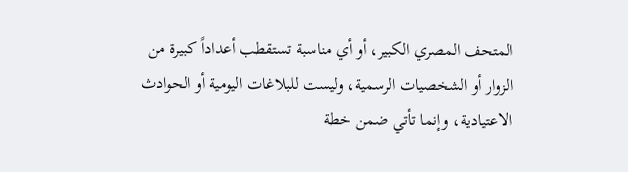المتحف المصري الكبير، أو أي مناسبة تستقطب أعداداً كبيرة من الزوار أو الشخصيات الرسمية، وليست للبلاغات اليومية أو الحوادث الاعتيادية، وإنما تأتي ضمن خطة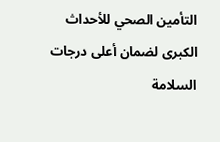التأمين الصحي للأحداث الكبرى لضمان أعلى درجات السلامة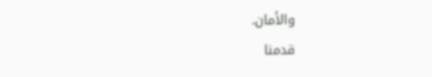والأمان.
قدمنا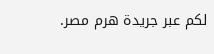لكم عبر جريدة هرم مصر.